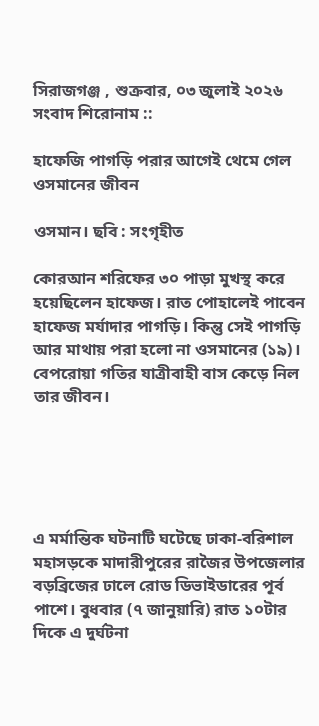সিরাজগঞ্জ , শুক্রবার, ০৩ জুলাই ২০২৬
সংবাদ শিরোনাম ::

হাফেজি পাগড়ি পরার আগেই থেমে গেল ওসমানের জীবন

ওসমান। ছবি : সংগৃহীত

কোরআন শরিফের ৩০ পাড়া মুখস্থ করে হয়েছিলেন হাফেজ। রাত পোহালেই পাবেন হাফেজ মর্যাদার পাগড়ি। কিন্তু সেই পাগড়ি আর মাথায় পরা হলো না ওসমানের (১৯)। বেপরোয়া গতির যাত্রীবাহী বাস কেড়ে নিল তার জীবন।





এ মর্মান্তিক ঘটনাটি ঘটেছে ঢাকা-বরিশাল মহাসড়কে মাদারীপুরের রাজৈর উপজেলার বড়ব্রিজের ঢালে রোড ডিভাইডারের পূর্ব পাশে। বুধবার (৭ জানুয়ারি) রাত ১০টার দিকে এ দুর্ঘটনা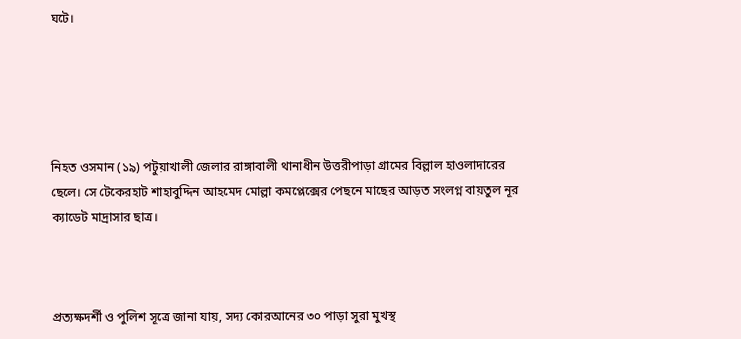ঘটে।





নিহত ওসমান (১৯) পটুয়াখালী জেলার রাঙ্গাবালী থানাধীন উত্তরীপাড়া গ্রামের বিল্লাল হাওলাদারের ছেলে। সে টেকেরহাট শাহাবুদ্দিন আহমেদ মোল্লা কমপ্লেক্সের পেছনে মাছের আড়ত সংলগ্ন বায়তুল নূর ক্যাডেট মাদ্রাসার ছাত্র।



প্রত্যক্ষদর্শী ও পুলিশ সূত্রে জানা যায়, সদ্য কোরআনের ৩০ পাড়া সুরা মুখস্থ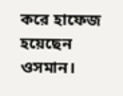করে হাফেজ হয়েছেন ওসমান।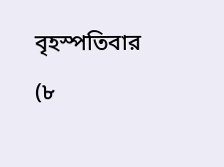বৃহস্পতিবার (৮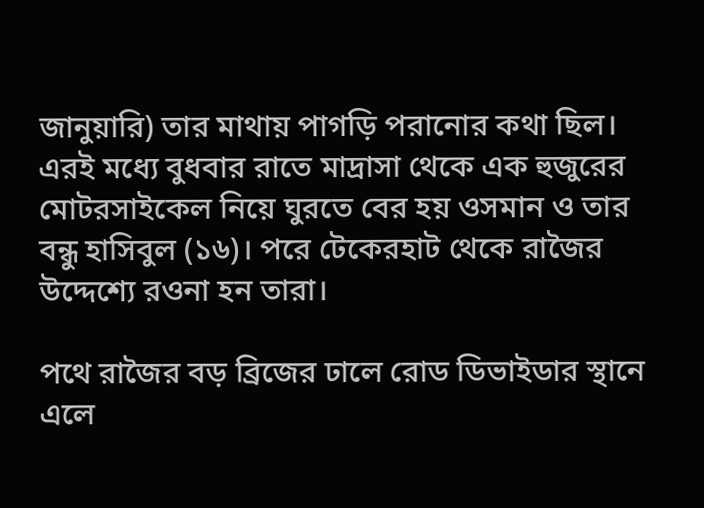জানুয়ারি) তার মাথায় পাগড়ি পরানোর কথা ছিল। এরই মধ্যে বুধবার রাতে মাদ্রাসা থেকে এক হুজুরের মোটরসাইকেল নিয়ে ঘুরতে বের হয় ওসমান ও তার বন্ধু হাসিবুল (১৬)। পরে টেকেরহাট থেকে রাজৈর উদ্দেশ্যে রওনা হন তারা।

পথে রাজৈর বড় ব্রিজের ঢালে রোড ডিভাইডার স্থানে এলে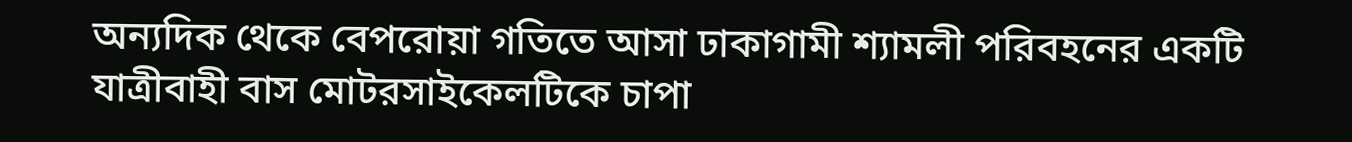অন্যদিক থেকে বেপরোয়া গতিতে আসা ঢাকাগামী শ্যামলী পরিবহনের একটি যাত্রীবাহী বাস মোটরসাইকেলটিকে চাপা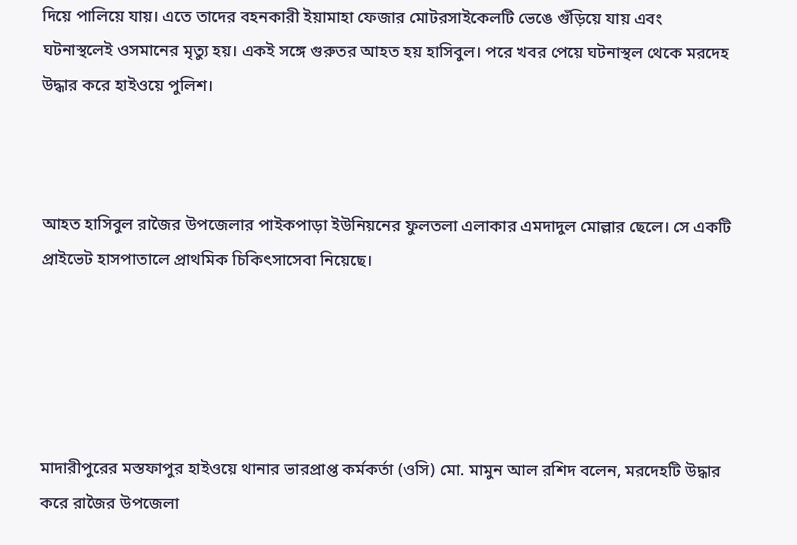দিয়ে পালিয়ে যায়। এতে তাদের বহনকারী ইয়ামাহা ফেজার মোটরসাইকেলটি ভেঙে গুঁড়িয়ে যায় এবং ঘটনাস্থলেই ওসমানের মৃত্যু হয়। একই সঙ্গে গুরুতর আহত হয় হাসিবুল। পরে খবর পেয়ে ঘটনাস্থল থেকে মরদেহ উদ্ধার করে হাইওয়ে পুলিশ।



আহত হাসিবুল রাজৈর উপজেলার পাইকপাড়া ইউনিয়নের ফুলতলা এলাকার এমদাদুল মোল্লার ছেলে। সে একটি প্রাইভেট হাসপাতালে প্রাথমিক চিকিৎসাসেবা নিয়েছে।





মাদারীপুরের মস্তফাপুর হাইওয়ে থানার ভারপ্রাপ্ত কর্মকর্তা (ওসি) মো. মামুন আল রশিদ বলেন, মরদেহটি উদ্ধার করে রাজৈর উপজেলা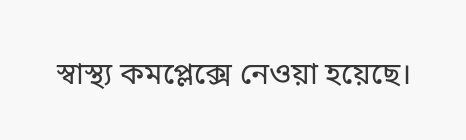স্বাস্থ্য কমপ্লেক্সে নেওয়া হয়েছে।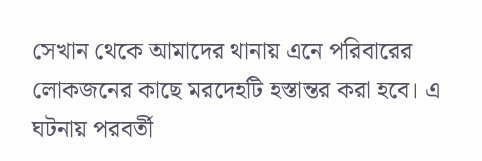সেখান থেকে আমাদের থানায় এনে পরিবারের লোকজনের কাছে মরদেহটি হস্তান্তর করা হবে। এ ঘটনায় পরবর্তী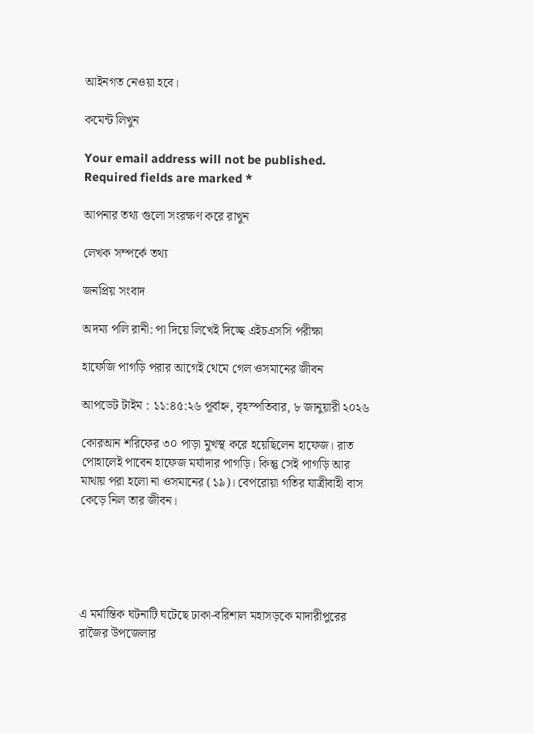আইনগত নেওয়া হবে।

কমেন্ট লিখুন

Your email address will not be published. Required fields are marked *

আপনার তথ্য গুলো সংরক্ষণ করে রাখুন

লেখক সম্পর্কে তথ্য

জনপ্রিয় সংবাদ

অদম্য পলি রানী: পা দিয়ে লিখেই দিচ্ছে এইচএসসি পরীক্ষা

হাফেজি পাগড়ি পরার আগেই থেমে গেল ওসমানের জীবন

আপডেট টাইম : ১১:৪৫:২৬ পূর্বাহ্ন, বৃহস্পতিবার, ৮ জানুয়ারী ২০২৬

কোরআন শরিফের ৩০ পাড়া মুখস্থ করে হয়েছিলেন হাফেজ। রাত পোহালেই পাবেন হাফেজ মর্যাদার পাগড়ি। কিন্তু সেই পাগড়ি আর মাথায় পরা হলো না ওসমানের (১৯)। বেপরোয়া গতির যাত্রীবাহী বাস কেড়ে নিল তার জীবন।





এ মর্মান্তিক ঘটনাটি ঘটেছে ঢাকা-বরিশাল মহাসড়কে মাদারীপুরের রাজৈর উপজেলার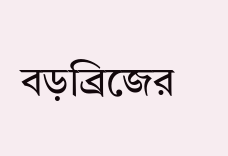বড়ব্রিজের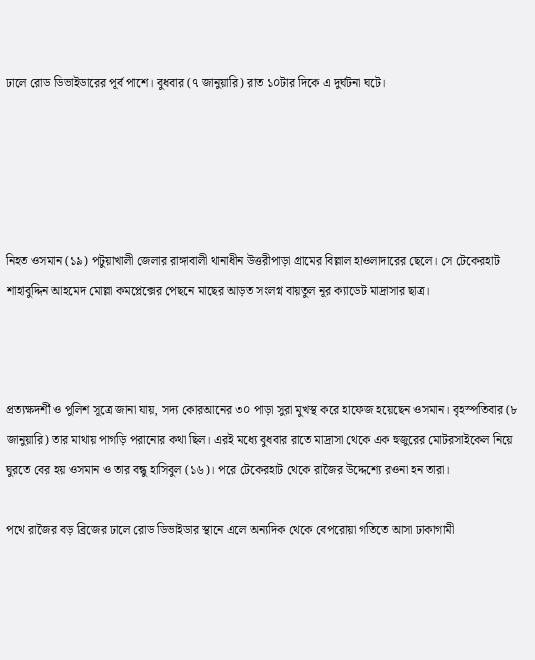ঢালে রোড ডিভাইডারের পূর্ব পাশে। বুধবার (৭ জানুয়ারি) রাত ১০টার দিকে এ দুর্ঘটনা ঘটে।





নিহত ওসমান (১৯) পটুয়াখালী জেলার রাঙ্গাবালী থানাধীন উত্তরীপাড়া গ্রামের বিল্লাল হাওলাদারের ছেলে। সে টেকেরহাট শাহাবুদ্দিন আহমেদ মোল্লা কমপ্লেক্সের পেছনে মাছের আড়ত সংলগ্ন বায়তুল নূর ক্যাডেট মাদ্রাসার ছাত্র।



প্রত্যক্ষদর্শী ও পুলিশ সূত্রে জানা যায়, সদ্য কোরআনের ৩০ পাড়া সুরা মুখস্থ করে হাফেজ হয়েছেন ওসমান। বৃহস্পতিবার (৮ জানুয়ারি) তার মাথায় পাগড়ি পরানোর কথা ছিল। এরই মধ্যে বুধবার রাতে মাদ্রাসা থেকে এক হুজুরের মোটরসাইকেল নিয়ে ঘুরতে বের হয় ওসমান ও তার বন্ধু হাসিবুল (১৬)। পরে টেকেরহাট থেকে রাজৈর উদ্দেশ্যে রওনা হন তারা।

পথে রাজৈর বড় ব্রিজের ঢালে রোড ডিভাইডার স্থানে এলে অন্যদিক থেকে বেপরোয়া গতিতে আসা ঢাকাগামী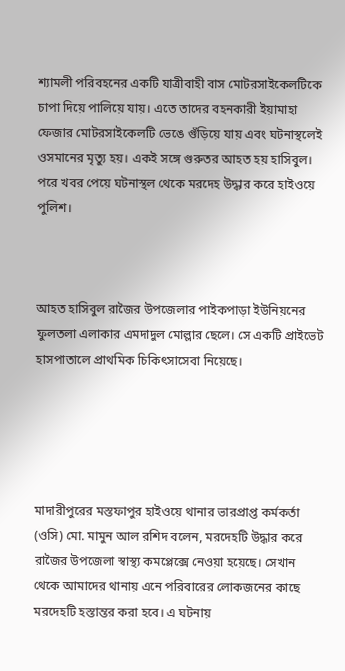শ্যামলী পরিবহনের একটি যাত্রীবাহী বাস মোটরসাইকেলটিকে চাপা দিয়ে পালিয়ে যায়। এতে তাদের বহনকারী ইয়ামাহা ফেজার মোটরসাইকেলটি ভেঙে গুঁড়িয়ে যায় এবং ঘটনাস্থলেই ওসমানের মৃত্যু হয়। একই সঙ্গে গুরুতর আহত হয় হাসিবুল। পরে খবর পেয়ে ঘটনাস্থল থেকে মরদেহ উদ্ধার করে হাইওয়ে পুলিশ।



আহত হাসিবুল রাজৈর উপজেলার পাইকপাড়া ইউনিয়নের ফুলতলা এলাকার এমদাদুল মোল্লার ছেলে। সে একটি প্রাইভেট হাসপাতালে প্রাথমিক চিকিৎসাসেবা নিয়েছে।





মাদারীপুরের মস্তফাপুর হাইওয়ে থানার ভারপ্রাপ্ত কর্মকর্তা (ওসি) মো. মামুন আল রশিদ বলেন, মরদেহটি উদ্ধার করে রাজৈর উপজেলা স্বাস্থ্য কমপ্লেক্সে নেওয়া হয়েছে। সেখান থেকে আমাদের থানায় এনে পরিবারের লোকজনের কাছে মরদেহটি হস্তান্তর করা হবে। এ ঘটনায়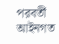পরবর্তী আইনগত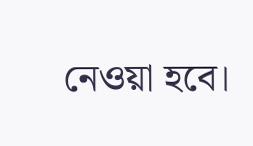নেওয়া হবে।